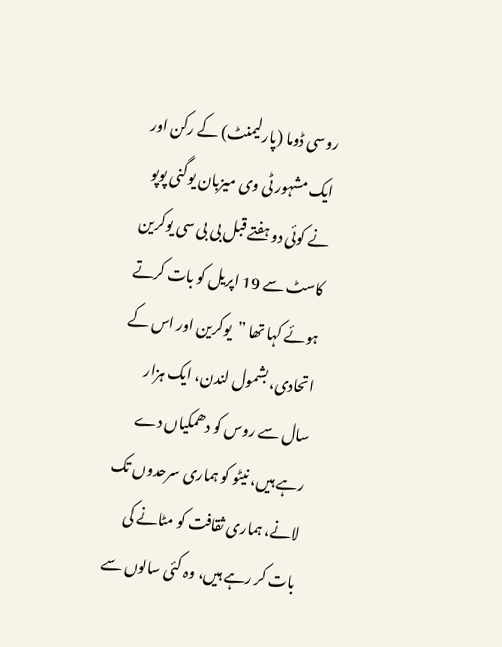روسی ڈوما (پارلیمنٹ) کے رکن اور ایک مشہور ٹی وی میزبان یوگنی پوپو نے کوئی دو ہفتے قبل بی بی سی یوکرین کاسٹ سے 19 اپریل کو بات کرتے ہوئے کہا تھا ”یوکرین اور اس کے اتحادی، بشمول لندن، ایک ہزار سال سے روس کو دھمکیاں دے رہے ہیں، نیٹو کو ہماری سرحدوں تک لانے، ہماری ثقافت کو مٹانے کی بات کر رہے ہیں، وہ کئی سالوں سے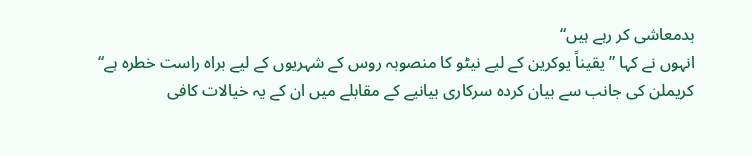بدمعاشی کر رہے ہیں“
انہوں نے کہا ”یقیناً یوکرین کے لیے نیٹو کا منصوبہ روس کے شہریوں کے لیے براہ راست خطرہ ہے“
کریملن کی جانب سے بیان کردہ سرکاری بیانیے کے مقابلے میں ان کے یہ خیالات کافی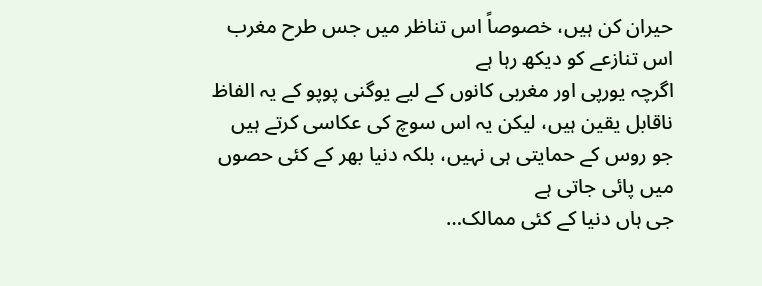حیران کن ہیں، خصوصاً اس تناظر میں جس طرح مغرب اس تنازعے کو دیکھ رہا ہے
اگرچہ یورپی اور مغربی کانوں کے لیے یوگنی پوپو کے یہ الفاظ ناقابل یقین ہیں، لیکن یہ اس سوچ کی عکاسی کرتے ہیں جو روس کے حمایتی ہی نہیں، بلکہ دنیا بھر کے کئی حصوں میں پائی جاتی ہے
جی ہاں دنیا کے کئی ممالک…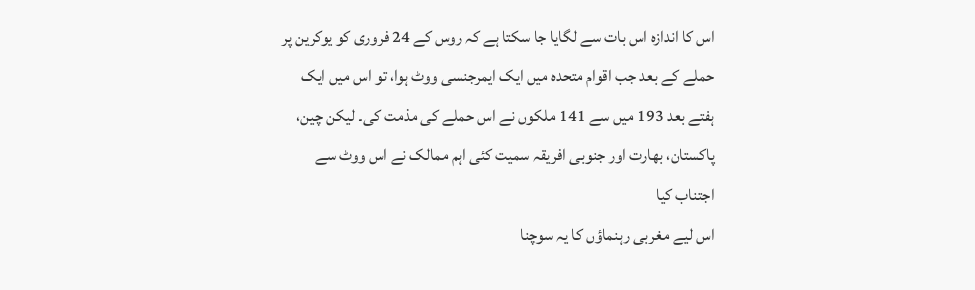اس کا اندازہ اس بات سے لگایا جا سکتا ہے کہ روس کے 24 فروری کو یوکرین پر حملے کے بعد جب اقوام متحدہ میں ایک ایمرجنسی ووٹ ہوا، تو اس میں ایک ہفتے بعد 193 میں سے 141 ملکوں نے اس حملے کی مذمت کی۔ لیکن چین، پاکستان، بھارت اور جنوبی افریقہ سمیت کئی اہم ممالک نے اس ووٹ سے اجتناب کیا
اس لیے مغربی رہنماؤں کا یہ سوچنا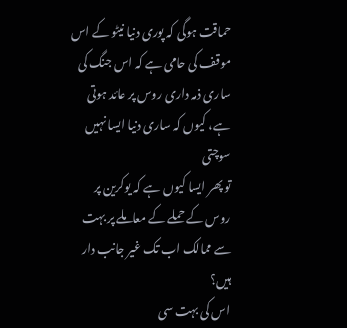حماقت ہوگی کہ پوری دنیا نیٹو کے اس موقف کی حامی ہے کہ اس جنگ کی ساری ذمہ داری روس پر عائد ہوتی ہے، کیوں کہ ساری دنیا ایسا نہیں سوچتی
تو پھر ایسا کیوں ہے کہ یوکرین پر روس کے حملے کے معاملے پر بہت سے ممالک اب تک غیر جانب دار ہیں؟
اس کی بہت سی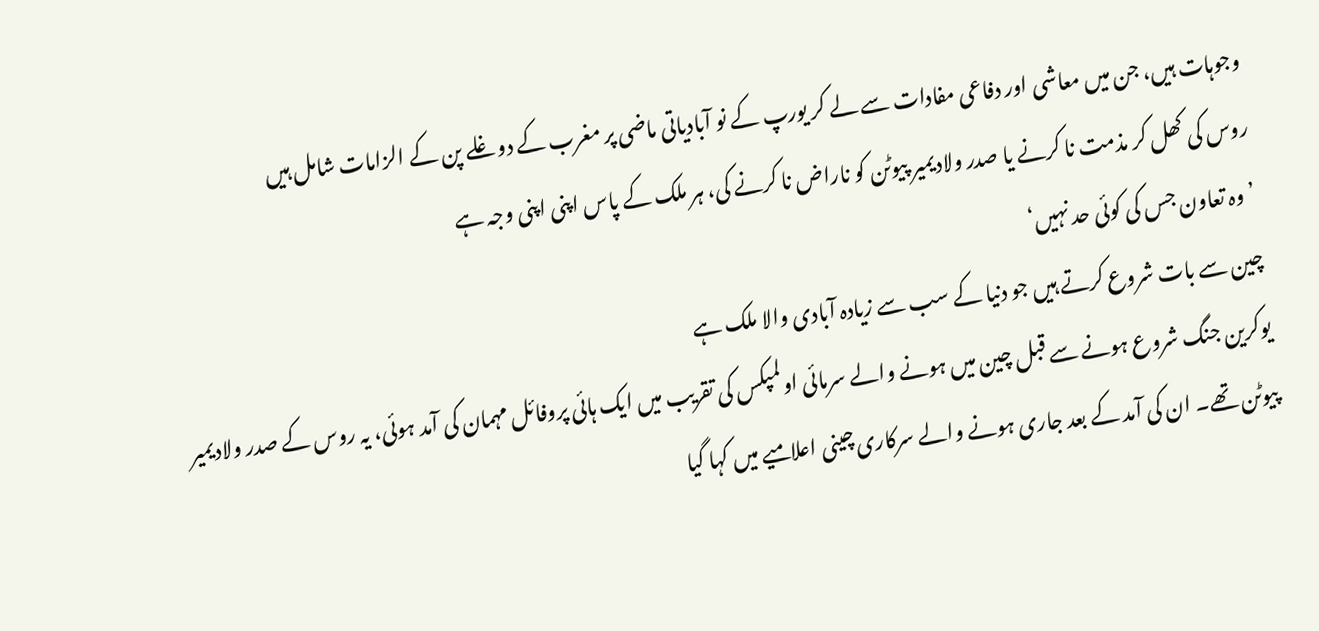وجوہات ہیں، جن میں معاشی اور دفاعی مفادات سے لے کر یورپ کے نو آبادیاتی ماضی پر مغرب کے دوغلے پن کے الزامات شامل ہیں
روس کی کھل کر مذمت نا کرنے یا صدر ولادیمیر پیوٹن کو ناراض نا کرنے کی، ہر ملک کے پاس اپنی اپنی وجہ ہے
’وہ تعاون جس کی کوئی حد نہیں‘
چین سے بات شروع کرتے ہیں جو دنیا کے سب سے زیادہ آبادی والا ملک ہے
یوکرین جنگ شروع ہونے سے قبل چین میں ہونے والے سرمائی اولمپکس کی تقریب میں ایک ہائی پروفائل مہمان کی آمد ہوئی، یہ روس کے صدر ولادیمیر پیوٹن تھے۔ ان کی آمد کے بعد جاری ہونے والے سرکاری چینی اعلامیے میں کہا گیا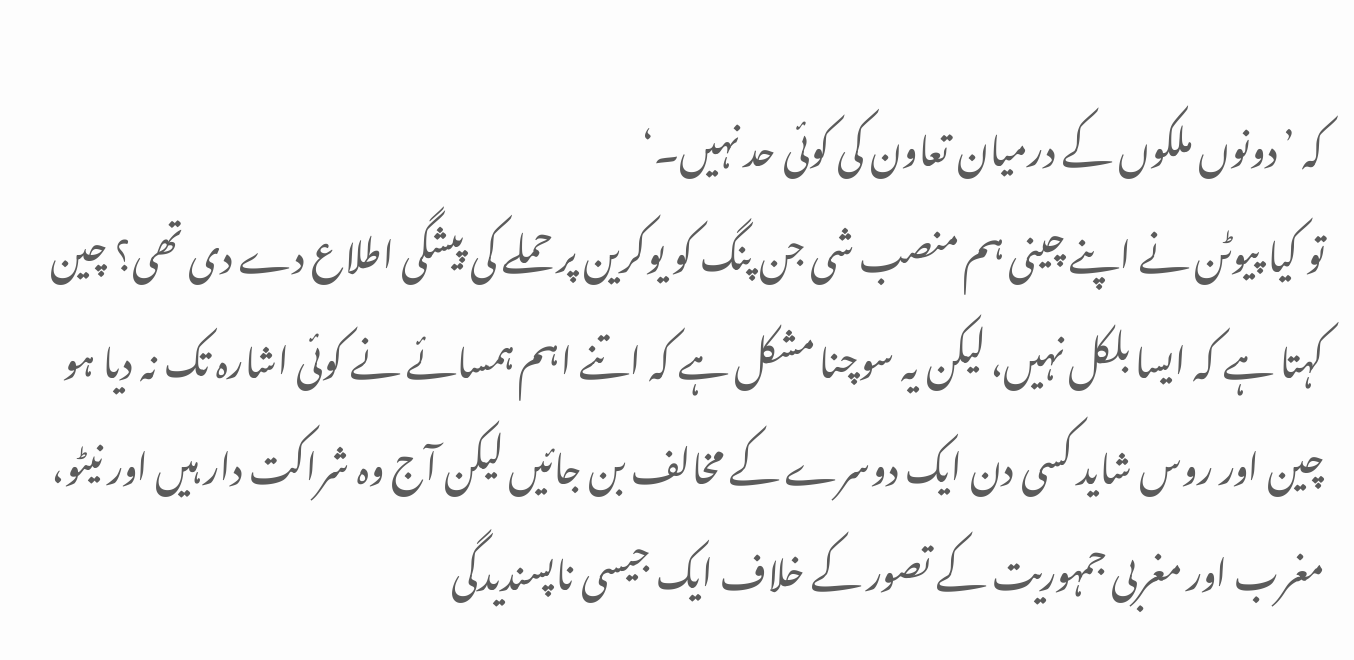کہ ’دونوں ملکوں کے درمیان تعاون کی کوئی حد نہیں۔‘
تو کیا پیوٹن نے اپنے چینی ہم منصب شی جن پنگ کو یوکرین پر حملے کی پیشگی اطلاع دے دی تھی؟ چین کہتا ہے کہ ایسا بلکل نہیں، لیکن یہ سوچنا مشکل ہے کہ اتنے اہم ہمسائے نے کوئی اشارہ تک نہ دیا ہو
چین اور روس شاید کسی دن ایک دوسرے کے مخالف بن جائیں لیکن آج وہ شراکت دار ہیں اور نیٹو، مغرب اور مغربی جمہوریت کے تصور کے خلاف ایک جیسی ناپسندیدگی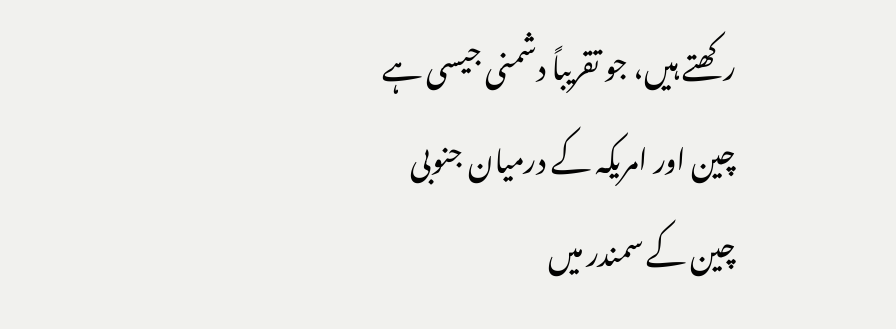رکھتے ہیں، جو تقریباً دشمنی جیسی ہے
چین اور امریکہ کے درمیان جنوبی چین کے سمندر میں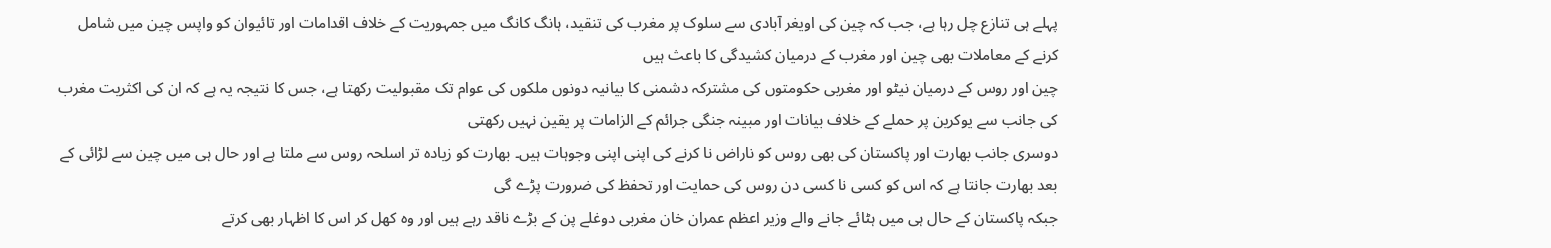پہلے ہی تنازع چل رہا ہے، جب کہ چین کی اویغر آبادی سے سلوک پر مغرب کی تنقید، ہانگ کانگ میں جمہوریت کے خلاف اقدامات اور تائیوان کو واپس چین میں شامل کرنے کے معاملات بھی چین اور مغرب کے درمیان کشیدگی کا باعث ہیں
چین اور روس کے درمیان نیٹو اور مغربی حکومتوں کی مشترکہ دشمنی کا بیانیہ دونوں ملکوں کی عوام تک مقبولیت رکھتا ہے، جس کا نتیجہ یہ ہے کہ ان کی اکثریت مغرب کی جانب سے یوکرین پر حملے کے خلاف بیانات اور مبینہ جنگی جرائم کے الزامات پر یقین نہیں رکھتی
دوسری جانب بھارت اور پاکستان کی بھی روس کو ناراض نا کرنے کی اپنی اپنی وجوہات ہیں۔ بھارت کو زیادہ تر اسلحہ روس سے ملتا ہے اور حال ہی میں چین سے لڑائی کے بعد بھارت جانتا ہے کہ اس کو کسی نا کسی دن روس کی حمایت اور تحفظ کی ضرورت پڑے گی
جبکہ پاکستان کے حال ہی میں ہٹائے جانے والے وزیر اعظم عمران خان مغربی دوغلے پن کے بڑے ناقد رہے ہیں اور وہ کھل کر اس کا اظہار بھی کرتے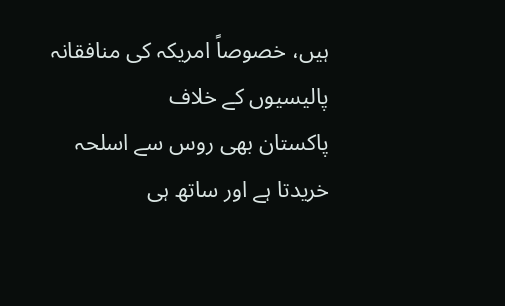ہیں، خصوصاً امریکہ کی منافقانہ پالیسیوں کے خلاف
پاکستان بھی روس سے اسلحہ خریدتا ہے اور ساتھ ہی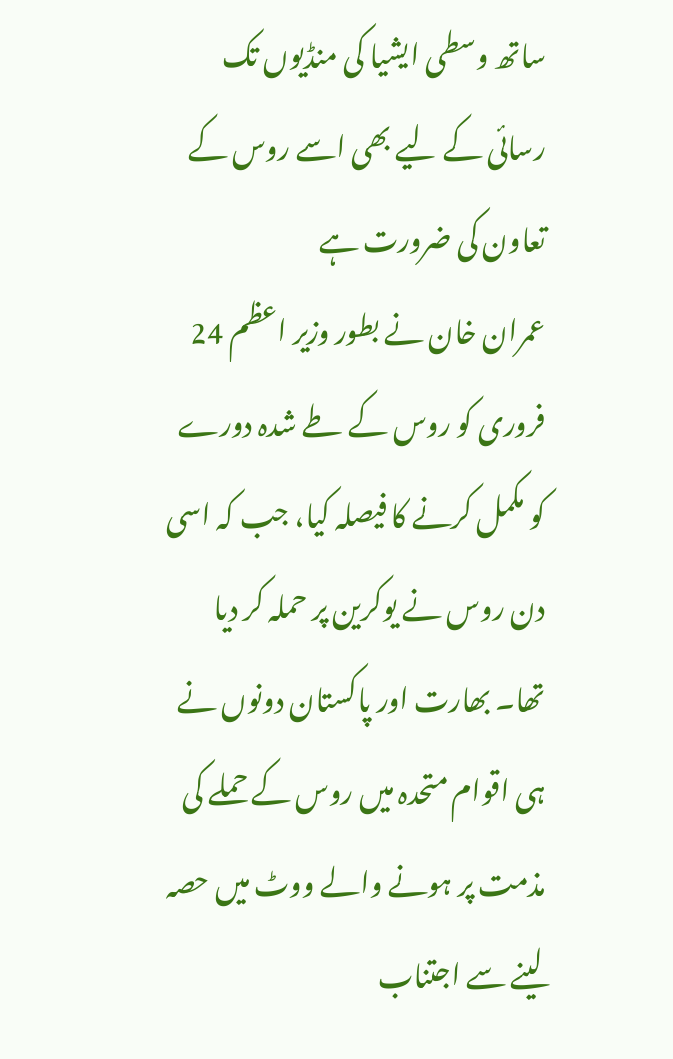ساتھ وسطی ایشیا کی منڈیوں تک رسائی کے لیے بھی اسے روس کے تعاون کی ضرورت ہے
عمران خان نے بطور وزیر اعظم 24 فروری کو روس کے طے شدہ دورے کو مکمل کرنے کا فیصلہ کیا، جب کہ اسی دن روس نے یوکرین پر حملہ کر دیا تھا۔ بھارت اور پاکستان دونوں نے ہی اقوام متحدہ میں روس کے حملے کی مذمت پر ہونے والے ووٹ میں حصہ لینے سے اجتناب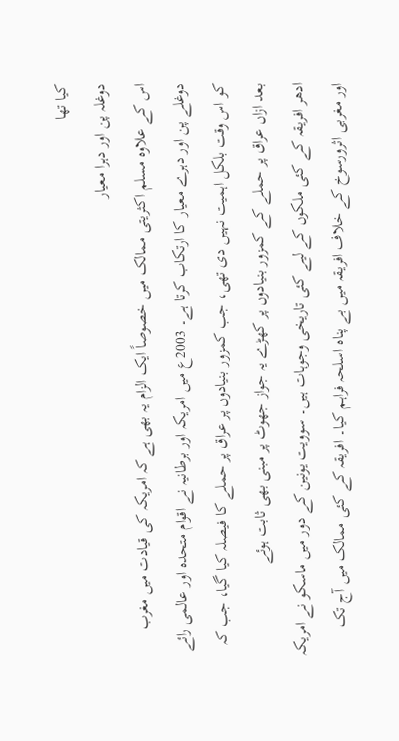کیا تھا
دوغلہ پن اور دہرا معیار
اس کے علاوہ مسلم اکثریتی ممالک میں خصوصاً ایک الزام یہ بھی ہے کہ امریکہ کی قیادت میں مغرب دوغلے پن اور دہرے معیار کا ارتکاب کرتا ہے۔ 2003ع میں امریکہ اور برطانیہ نے اقوام متحدہ اور عالمی رائے کو اس وقت بلکل اہمیت نہیں دی تھی، جب کمزور بنیادوں پر عراق پر حملے کا فیصلہ کیا گیا، جب کہ بعد ازاں عراق پر حملے کے کمزور بنیادوں پر کھڑے یہ جواز جھوٹ پر مبنی بھی ثابت ہوئے
ادھر افریقہ کے کئی ملکوں کے لیے کئی تاریخی وجوہات ہیں۔ سوویت یونین کے دور میں ماسکو نے امریکہ اور مغربی اثرورسوخ کے خلاف افریقہ میں بے پناہ اسلحہ فراہم کیا۔ افریقہ کے کئی ممالک میں آج تک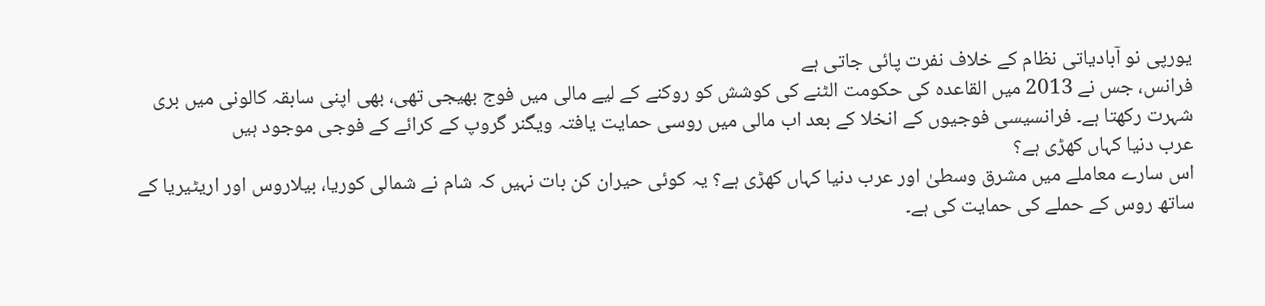یورپی نو آبادیاتی نظام کے خلاف نفرت پائی جاتی ہے
فرانس، جس نے 2013 میں القاعدہ کی حکومت الٹنے کی کوشش کو روکنے کے لیے مالی میں فوج بھیجی تھی، بھی اپنی سابقہ کالونی میں بری شہرت رکھتا ہے۔ فرانسیسی فوجیوں کے انخلا کے بعد اب مالی میں روسی حمایت یافتہ ویگنر گروپ کے کرائے کے فوجی موجود ہیں
عرب دنیا کہاں کھڑی ہے؟
اس سارے معاملے میں مشرق وسطیٰ اور عرب دنیا کہاں کھڑی ہے؟ یہ کوئی حیران کن بات نہیں کہ شام نے شمالی کوریا، بیلاروس اور اریٹیریا کے ساتھ روس کے حملے کی حمایت کی ہے۔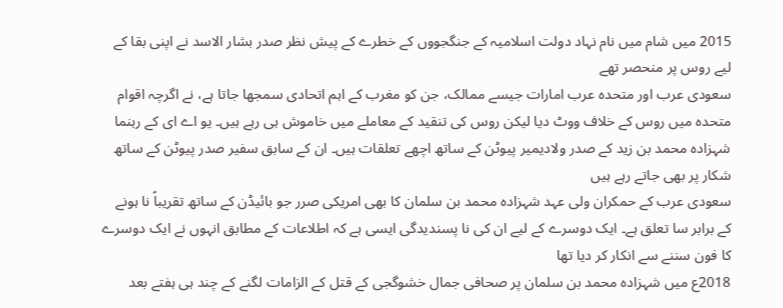2015 میں شام میں نام نہاد دولت اسلامیہ کے جنگجووں کے خطرے کے پیش نظر صدر بشار الاسد نے اپنی بقا کے لیے روس پر منحصر تھے
سعودی عرب اور متحدہ عرب امارات جیسے ممالک، جن کو مغرب کے اہم اتحادی سمجھا جاتا ہے، نے اگرچہ اقوام متحدہ میں روس کے خلاف ووٹ دیا لیکن روس کی تنقید کے معاملے میں خاموش ہی رہے ہیں۔ یو اے ای کے رہنما شہزادہ محمد بن زید کے صدر ولادیمیر پیوٹن کے ساتھ اچھے تعلقات ہیں۔ ان کے سابق سفیر صدر پیوٹن کے ساتھ شکار پر بھی جاتے رہے ہیں
سعودی عرب کے حمکران ولی عہد شہزادہ محمد بن سلمان کا بھی امریکی صرر جو بائیڈن کے ساتھ تقریباً نا ہونے کے برابر سا تعلق ہے۔ ایک دوسرے کے لیے ان کی نا پسندیدگی ایسی ہے کہ اطلاعات کے مطابق انہوں نے ایک دوسرے کا فون سننے سے انکار کر دیا تھا
2018ع میں شہزادہ محمد بن سلمان پر صحافی جمال خشوگجی کے قتل کے الزامات لگنے کے چند ہی ہفتے بعد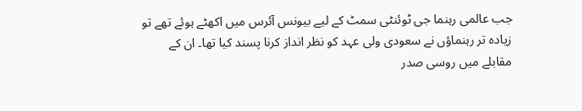جب عالمی رہنما جی ٹوئنٹی سمٹ کے لیے بیونس آئرس میں اکھٹے ہوئے تھے تو زیادہ تر رہنماؤں نے سعودی ولی عہد کو نظر انداز کرنا پسند کیا تھا۔ ان کے مقابلے میں روسی صدر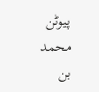پیوٹن محمد بن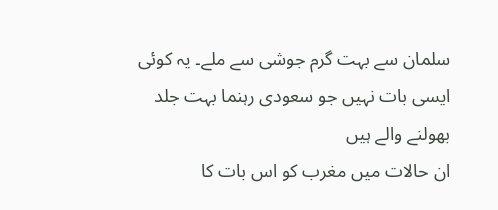سلمان سے بہت گرم جوشی سے ملے۔ یہ کوئی ایسی بات نہیں جو سعودی رہنما بہت جلد بھولنے والے ہیں
ان حالات میں مغرب کو اس بات کا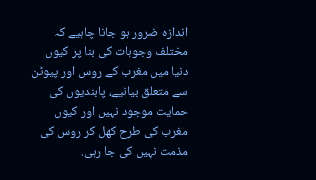اندازہ ضرور ہو جانا چاہیے کہ مختلف وجوہات کی بنا پر کیوں دنیا میں مغرب کے روس اور پیوٹن سے متعلق بیانیے، پابندیوں کی حمایت موجود نہیں اور کیوں مغرب کی طرح کھل کر روس کی مذمت نہیں کی جا رہی.